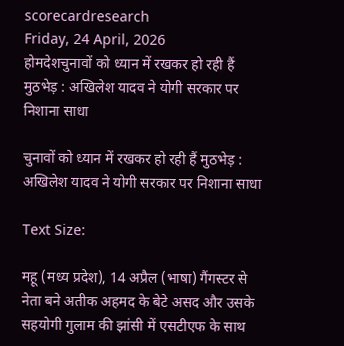scorecardresearch
Friday, 24 April, 2026
होमदेशचुनावों को ध्यान में रखकर हो रही हैं मुठभेड़ : अखिलेश यादव ने योगी सरकार पर निशाना साधा

चुनावों को ध्यान में रखकर हो रही हैं मुठभेड़ : अखिलेश यादव ने योगी सरकार पर निशाना साधा

Text Size:

महू (मध्य प्रदेश), 14 अप्रैल (भाषा) गैंगस्टर से नेता बने अतीक अहमद के बेटे असद और उसके सहयोगी गुलाम की झांसी में एसटीएफ के साथ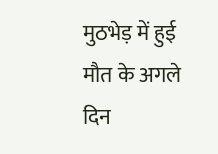मुठभेड़ में हुई मौत के अगले दिन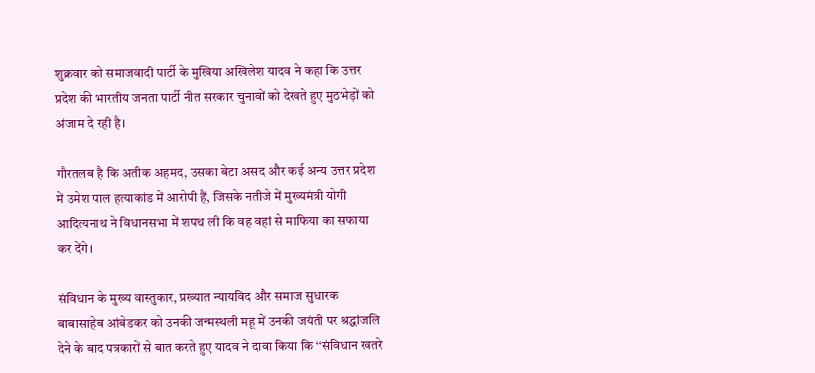शुक्रवार को समाजवादी पार्टी के मुखिया अखिलेश यादव ने कहा कि उत्तर प्रदेश की भारतीय जनता पार्टी नीत सरकार चुनावों को देखते हुए मुठभेड़ों को अंजाम दे रही है।

गौरतलब है कि अतीक अहमद, उसका बेटा असद और कई अन्य उत्तर प्रदेश में उमेश पाल हत्याकांड में आरोपी हैं, जिसके नतीजे में मुख्यमंत्री योगी आदित्यनाथ ने विधानसभा में शपथ ली कि वह वहां से माफिया का सफाया कर देंगे।

संविधान के मुख्य वास्तुकार, प्रख्यात न्यायविद और समाज सुधारक बाबासाहेब आंबेडकर को उनकी जन्मस्थली महू में उनकी जयंती पर श्रद्धांजलि देने के बाद पत्रकारों से बात करते हुए यादव ने दावा किया कि ‘‘संविधान खतरे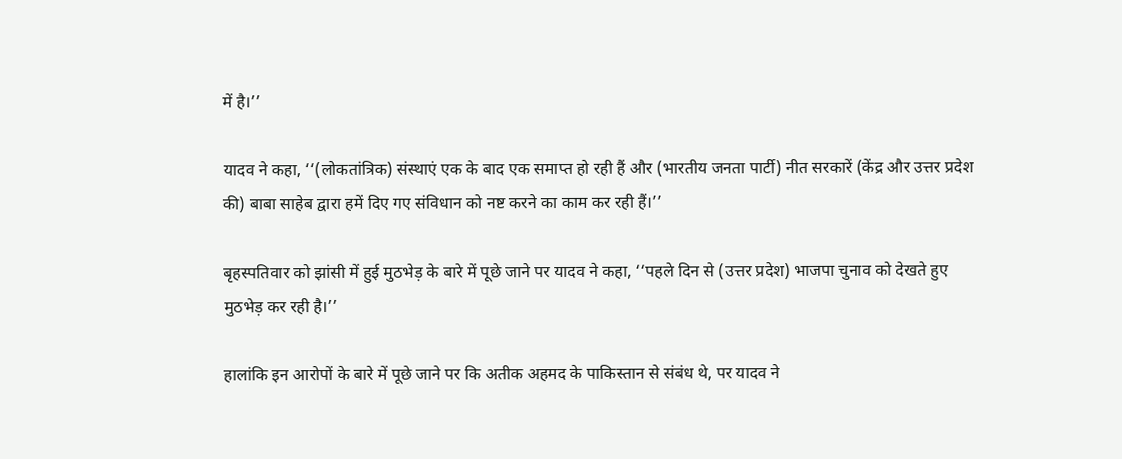में है।’’

यादव ने कहा, ‘‘(लोकतांत्रिक) संस्थाएं एक के बाद एक समाप्त हो रही हैं और (भारतीय जनता पार्टी) नीत सरकारें (केंद्र और उत्तर प्रदेश की) बाबा साहेब द्वारा हमें दिए गए संविधान को नष्ट करने का काम कर रही हैं।’’

बृहस्पतिवार को झांसी में हुई मुठभेड़ के बारे में पूछे जाने पर यादव ने कहा, ‘‘पहले दिन से (उत्तर प्रदेश) भाजपा चुनाव को देखते हुए मुठभेड़ कर रही है।’’

हालांकि इन आरोपों के बारे में पूछे जाने पर कि अतीक अहमद के पाकिस्तान से संबंध थे, पर यादव ने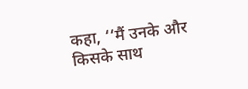कहा, ‘‘मैं उनके और किसके साथ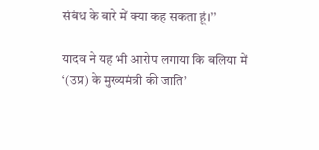संबंध के बारे में क्या कह सकता हूं।’’

यादव ने यह भी आरोप लगाया कि बलिया में ‘(उप्र) के मुख्यमंत्री की जाति’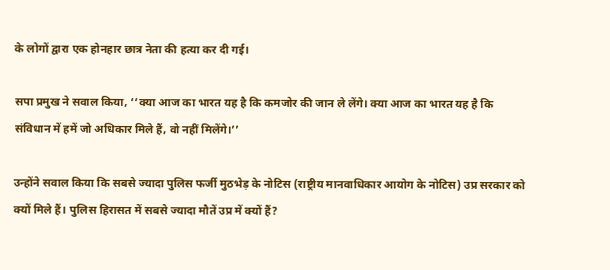के लोगों द्वारा एक होनहार छात्र नेता की हत्या कर दी गई।

सपा प्रमुख ने सवाल किया, ‘‘क्या आज का भारत यह है कि कमजोर की जान ले लेंगे। क्या आज का भारत यह है कि संविधान में हमें जो अधिकार मिले हैं, वो नहीं मिलेंगे।’’

उन्होंने सवाल किया कि सबसे ज्यादा पुलिस फर्जी मुठभेड़ के नोटिस (राष्ट्रीय मानवाधिकार आयोग के नोटिस) उप्र सरकार को क्यों मिले हैं। पुलिस हिरासत में सबसे ज्यादा मौतें उप्र में क्यों हैं?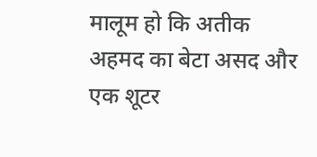मालूम हो कि अतीक अहमद का बेटा असद और एक शूटर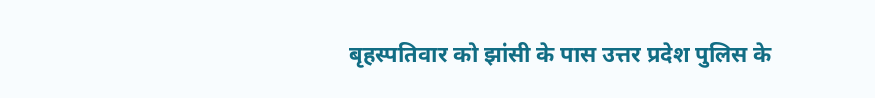बृहस्पतिवार को झांसी के पास उत्तर प्रदेश पुलिस के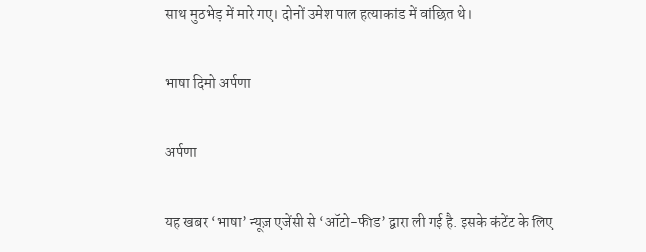साथ मुठभेड़ में मारे गए। दोनों उमेश पाल हत्याकांड में वांछित थे।

भाषा दिमो अर्पणा

अर्पणा

यह खबर ‘भाषा’ न्यूज़ एजेंसी से ‘ऑटो-फीड’ द्वारा ली गई है. इसके कंटेंट के लिए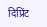दिप्रिंट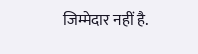जिम्मेदार नहीं है.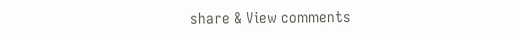share & View comments